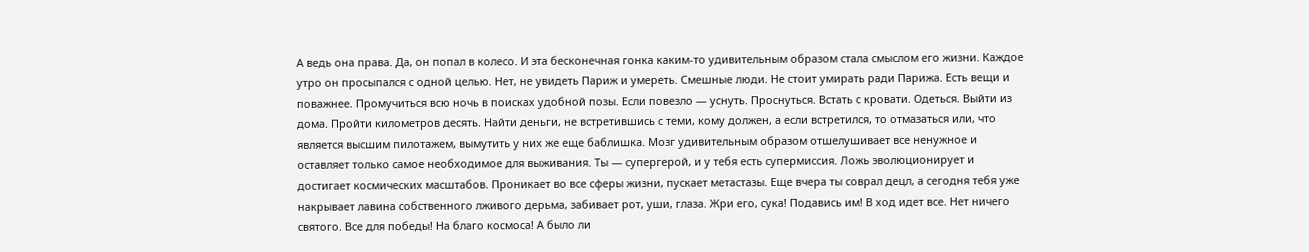А ведь она права. Да, он попал в колесо. И эта бесконечная гонка каким-то удивительным образом стала смыслом его жизни. Каждое утро он просыпался с одной целью. Нет, не увидеть Париж и умереть. Смешные люди. Не стоит умирать ради Парижа. Есть вещи и поважнее. Промучиться всю ночь в поисках удобной позы. Если повезло — уснуть. Проснуться. Встать с кровати. Одеться. Выйти из дома. Пройти километров десять. Найти деньги, не встретившись с теми, кому должен, а если встретился, то отмазаться или, что является высшим пилотажем, вымутить у них же еще баблишка. Мозг удивительным образом отшелушивает все ненужное и оставляет только самое необходимое для выживания. Ты — супергерой, и у тебя есть супермиссия. Ложь эволюционирует и достигает космических масштабов. Проникает во все сферы жизни, пускает метастазы. Еще вчера ты соврал децл, а сегодня тебя уже накрывает лавина собственного лживого дерьма, забивает рот, уши, глаза. Жри его, сука! Подавись им! В ход идет все. Нет ничего святого. Все для победы! На благо космоса! А было ли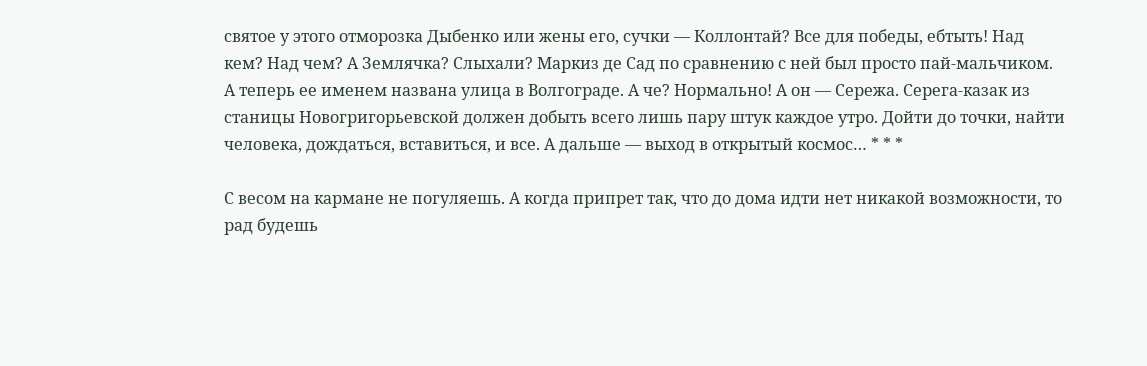святое у этого отморозка Дыбенко или жены его, сучки — Коллонтай? Все для победы, ебтыть! Над кем? Над чем? А Землячка? Слыхали? Маркиз де Сад по сравнению с ней был просто пай-мальчиком. А теперь ее именем названа улица в Волгограде. А че? Нормально! А он — Сережа. Серега-казак из станицы Новогригорьевской должен добыть всего лишь пару штук каждое утро. Дойти до точки, найти человека, дождаться, вставиться, и все. А дальше — выход в открытый космос… * * *

С весом на кармане не погуляешь. А когда припрет так, что до дома идти нет никакой возможности, то рад будешь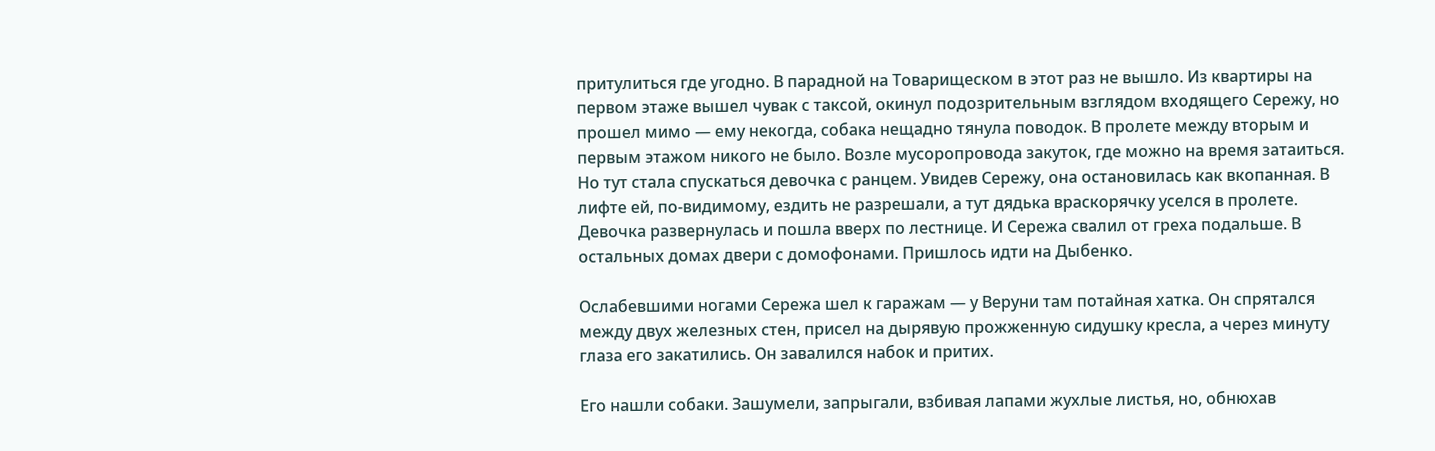притулиться где угодно. В парадной на Товарищеском в этот раз не вышло. Из квартиры на первом этаже вышел чувак с таксой, окинул подозрительным взглядом входящего Сережу, но прошел мимо — ему некогда, собака нещадно тянула поводок. В пролете между вторым и первым этажом никого не было. Возле мусоропровода закуток, где можно на время затаиться. Но тут стала спускаться девочка с ранцем. Увидев Сережу, она остановилась как вкопанная. В лифте ей, по-видимому, ездить не разрешали, а тут дядька враскорячку уселся в пролете. Девочка развернулась и пошла вверх по лестнице. И Сережа свалил от греха подальше. В остальных домах двери с домофонами. Пришлось идти на Дыбенко.

Ослабевшими ногами Сережа шел к гаражам — у Веруни там потайная хатка. Он спрятался между двух железных стен, присел на дырявую прожженную сидушку кресла, а через минуту глаза его закатились. Он завалился набок и притих.

Его нашли собаки. Зашумели, запрыгали, взбивая лапами жухлые листья, но, обнюхав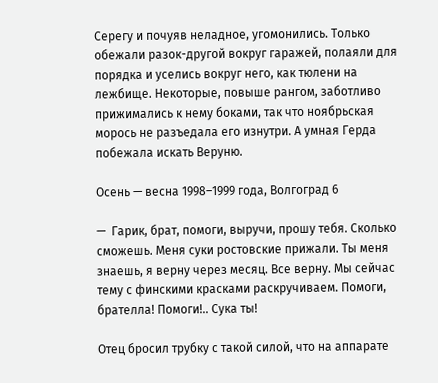Серегу и почуяв неладное, угомонились. Только обежали разок-другой вокруг гаражей, полаяли для порядка и уселись вокруг него, как тюлени на лежбище. Некоторые, повыше рангом, заботливо прижимались к нему боками, так что ноябрьская морось не разъедала его изнутри. А умная Герда побежала искать Веруню.

Осень — весна 1998–1999 года, Волгоград 6

—  Гарик, брат, помоги, выручи, прошу тебя. Сколько сможешь. Меня суки ростовские прижали. Ты меня знаешь, я верну через месяц. Все верну. Мы сейчас тему с финскими красками раскручиваем. Помоги, брателла! Помоги!.. Сука ты!

Отец бросил трубку с такой силой, что на аппарате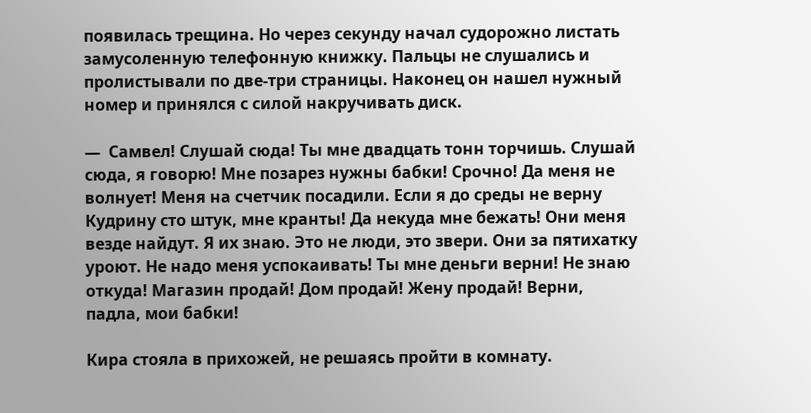появилась трещина. Но через секунду начал судорожно листать замусоленную телефонную книжку. Пальцы не слушались и пролистывали по две-три страницы. Наконец он нашел нужный номер и принялся с силой накручивать диск.

—  Самвел! Слушай сюда! Ты мне двадцать тонн торчишь. Слушай сюда, я говорю! Мне позарез нужны бабки! Срочно! Да меня не волнует! Меня на счетчик посадили. Если я до среды не верну Кудрину сто штук, мне кранты! Да некуда мне бежать! Они меня везде найдут. Я их знаю. Это не люди, это звери. Они за пятихатку уроют. Не надо меня успокаивать! Ты мне деньги верни! Не знаю откуда! Магазин продай! Дом продай! Жену продай! Верни, падла, мои бабки!

Кира стояла в прихожей, не решаясь пройти в комнату.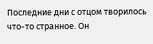Последние дни с отцом творилось что-то странное. Он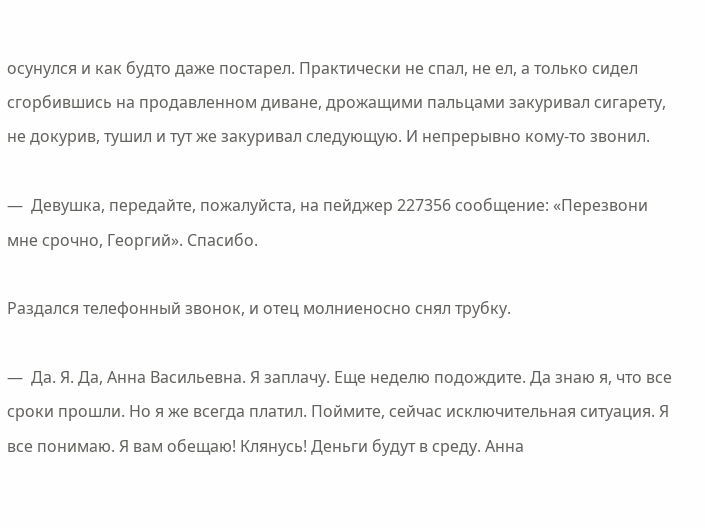осунулся и как будто даже постарел. Практически не спал, не ел, а только сидел сгорбившись на продавленном диване, дрожащими пальцами закуривал сигарету, не докурив, тушил и тут же закуривал следующую. И непрерывно кому-то звонил.

—  Девушка, передайте, пожалуйста, на пейджер 227356 сообщение: «Перезвони мне срочно, Георгий». Спасибо.

Раздался телефонный звонок, и отец молниеносно снял трубку.

—  Да. Я. Да, Анна Васильевна. Я заплачу. Еще неделю подождите. Да знаю я, что все сроки прошли. Но я же всегда платил. Поймите, сейчас исключительная ситуация. Я все понимаю. Я вам обещаю! Клянусь! Деньги будут в среду. Анна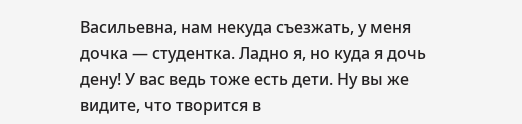Васильевна, нам некуда съезжать, у меня дочка — студентка. Ладно я, но куда я дочь дену! У вас ведь тоже есть дети. Ну вы же видите, что творится в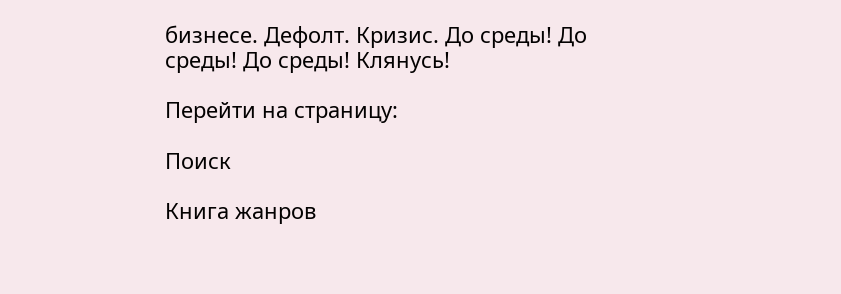бизнесе. Дефолт. Кризис. До среды! До среды! До среды! Клянусь!

Перейти на страницу:

Поиск

Книга жанров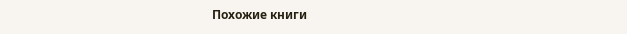Похожие книги